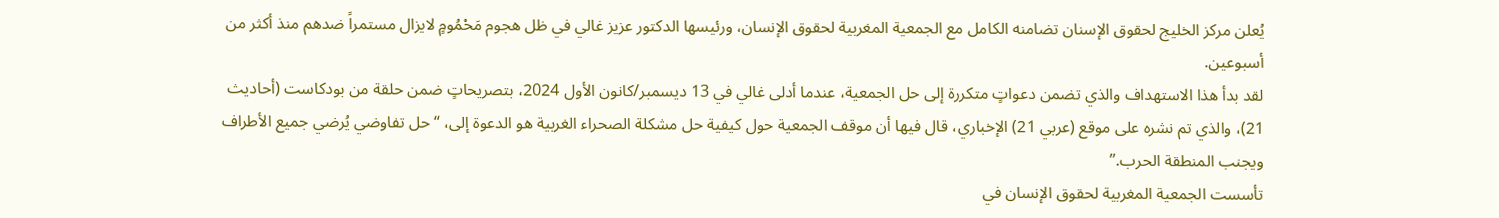يُعلن مركز الخليج لحقوق الإسنان تضامنه الكامل مع الجمعية المغربية لحقوق الإنسان، ورئيسها الدكتور عزيز غالي في ظل هجوم مَحْمُومٍ لايزال مستمراً ضدهم منذ أكثر من أسبوعين.
لقد بدأ هذا الاستهداف والذي تضمن دعواتٍ متكررة إلى حل الجمعية، عندما أدلى غالي في 13 ديسمبر/كانون الأول 2024، بتصريحاتٍ ضمن حلقة من بودكاست (أحاديث 21)، والذي تم نشره على موقع (عربي 21) الإخباري، قال فيها أن موقف الجمعية حول كيفية حل مشكلة الصحراء الغربية هو الدعوة إلى، “حل تفاوضي يُرضي جميع الأطراف ويجنب المنطقة الحرب.”
تأسست الجمعية المغربية لحقوق الإنسان في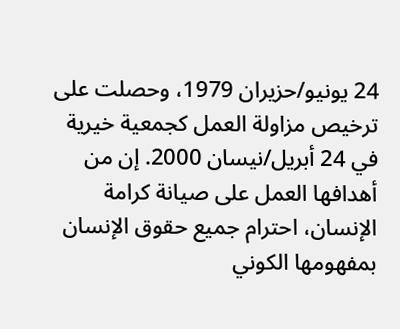24 يونيو/حزيران 1979، وحصلت على ترخيص مزاولة العمل كجمعية خيرية في 24 أبريل/نيسان 2000. إن من أهدافها العمل على صيانة كرامة الإنسان، احترام جميع حقوق الإنسان بمفهومها الكوني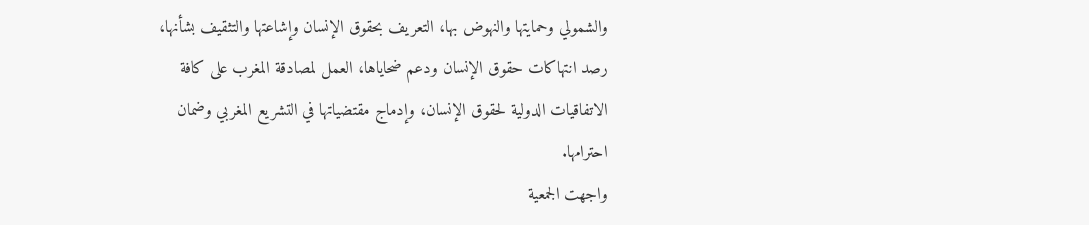والشمولي وحمايتها والنهوض بها، التعريف بحقوق الإنسان وإشاعتها والتثقيف بشأنها، رصد انتهاكات حقوق الإنسان ودعم ضحاياها، العمل لمصادقة المغرب على كافة الاتفاقيات الدولية لحقوق الإنسان، وإدماج مقتضياتها في التشريع المغربي وضمان احترامها.
واجهت الجمعية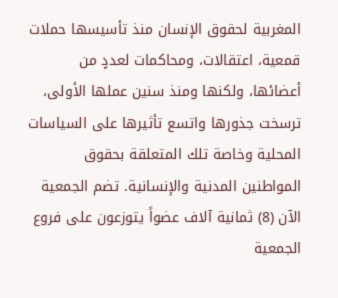المغربية لحقوق الإنسان منذ تأسيسها حملات قمعية، اعتقالات، ومحاكمات لعددٍ من أعضائها، ولكنها ومنذ سنين عملها الأولى، ترسخت جذورها واتسع تأثيرها على السياسات المحلية وخاصة تلك المتعلقة بحقوق المواطنين المدنية والإنسانية. تضم الجمعية الآن (8) ثمانية آلاف عضواً يتوزعون على فروع الجمعية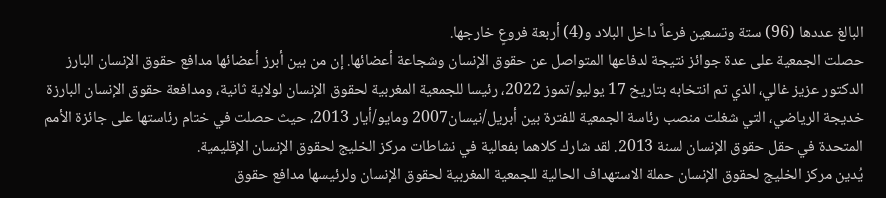البالغ عددها (96) ستة وتسعين فرعاً داخل البلاد و(4) أربعة فروعٍ خارجها.
حصلت الجمعية على عدة جوائز نتيجة لدفاعها المتواصل عن حقوق الإنسان وشجاعة أعضائها. إن من بين أبرز أعضائها مدافع حقوق الإنسان البارز الدكتور عزيز غالي، الذي تم انتخابه بتاريخ 17 يوليو/تموز 2022، رئيسا للجمعية المغربية لحقوق الإنسان لولاية ثانية، ومدافعة حقوق الإنسان البارزة خديجة الرياضي، التي شغلت منصب رئاسة الجمعية للفترة بين أبريل/نيسان2007 ومايو/أيار 2013، حيث حصلت في ختام رئاستها على جائزة الأمم المتحدة في حقل حقوق الإنسان لسنة 2013. لقد شارك كلاهما بفعالية في نشاطات مركز الخليج لحقوق الإنسان الإقليمية.
يُدين مركز الخليج لحقوق الإنسان حملة الاستهداف الحالية للجمعية المغربية لحقوق الإنسان ولرئيسها مدافع حقوق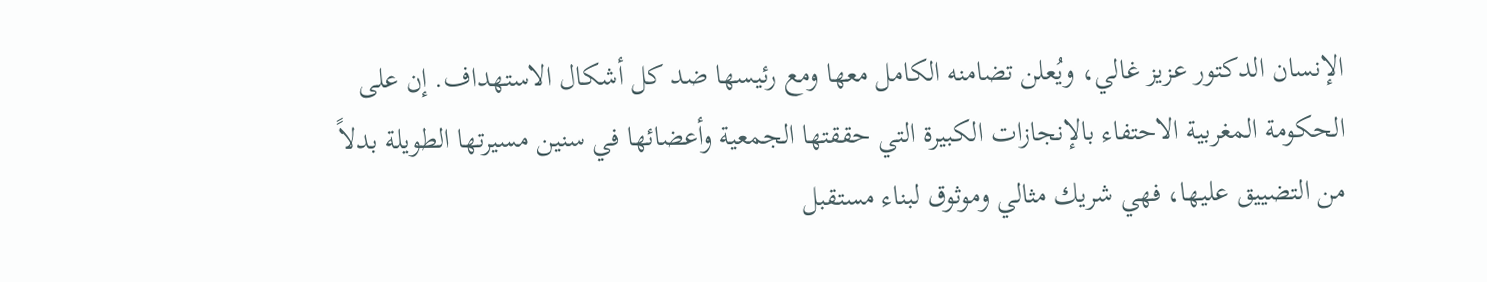الإنسان الدكتور عزيز غالي، ويُعلن تضامنه الكامل معها ومع رئيسها ضد كل أشكال الاستهداف. إن على الحكومة المغربية الاحتفاء بالإنجازات الكبيرة التي حققتها الجمعية وأعضائها في سنين مسيرتها الطويلة بدلاً من التضييق عليها، فهي شريك مثالي وموثوق لبناء مستقبل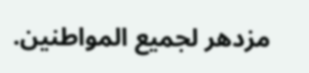مزدهر لجميع المواطنين.